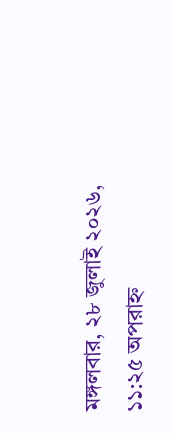মঙ্গলবার, ২৮ জুলাই ২০২৬, ১১:২৫ অপরাহ্ন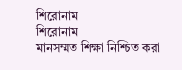শিরোনাম
শিরোনাম
মানসম্মত শিক্ষা নিশ্চিত করা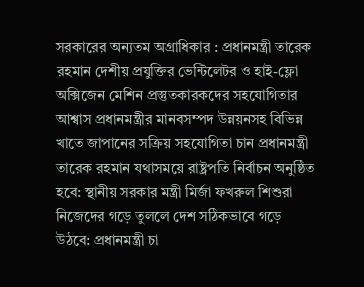সরকারের অন্যতম অগ্রাধিকার : প্রধানমন্ত্রী তারেক রহমান দেশীয় প্রযুক্তির ভেন্টিলেটর ও হাই-ফ্লো অক্সিজেন মেশিন প্রস্তুতকারকদের সহযোগিতার আশ্বাস প্রধানমন্ত্রীর মানবসম্পদ উন্নয়নসহ বিভিন্ন খাতে জাপানের সক্রিয় সহযোগিতা চান প্রধানমন্ত্রী তারেক রহমান যথাসময়ে রাষ্ট্রপতি নির্বাচন অনুষ্ঠিত হবে: স্থানীয় সরকার মন্ত্রী মির্জা ফখরুল শিশুরা নিজেদের গড়ে তুললে দেশ সঠিকভাবে গড়ে উঠবে: প্রধানমন্ত্রী চা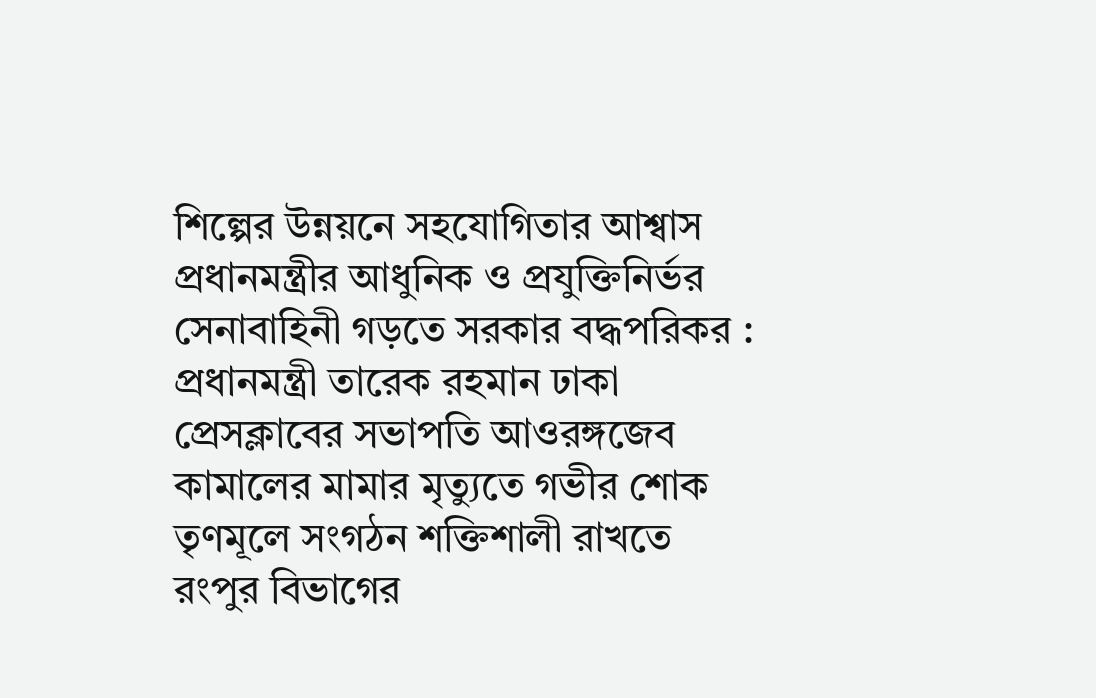শিল্পের উন্নয়নে সহযোগিতার আশ্বাস প্রধানমন্ত্রীর আধুনিক ও প্রযুক্তিনির্ভর সেনাবাহিনী গড়তে সরকার বদ্ধপরিকর : প্রধানমন্ত্রী তারেক রহমান ঢাকা প্রেসক্লাবের সভাপতি আওরঙ্গজেব কামালের মামার মৃত্যুতে গভীর শোক তৃণমূলে সংগঠন শক্তিশালী রাখতে রংপুর বিভাগের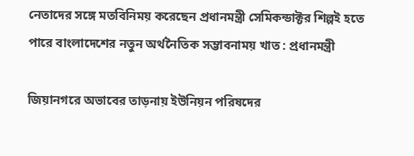নেতাদের সঙ্গে মতবিনিময় করেছেন প্রধানমন্ত্রী সেমিকন্ডাক্টর শিল্পই হতে পারে বাংলাদেশের নতুন অর্থনৈতিক সম্ভাবনাময় খাত : প্রধানমন্ত্রী

জিয়ানগরে অভাবের তাড়নায় ইউনিয়ন পরিষদের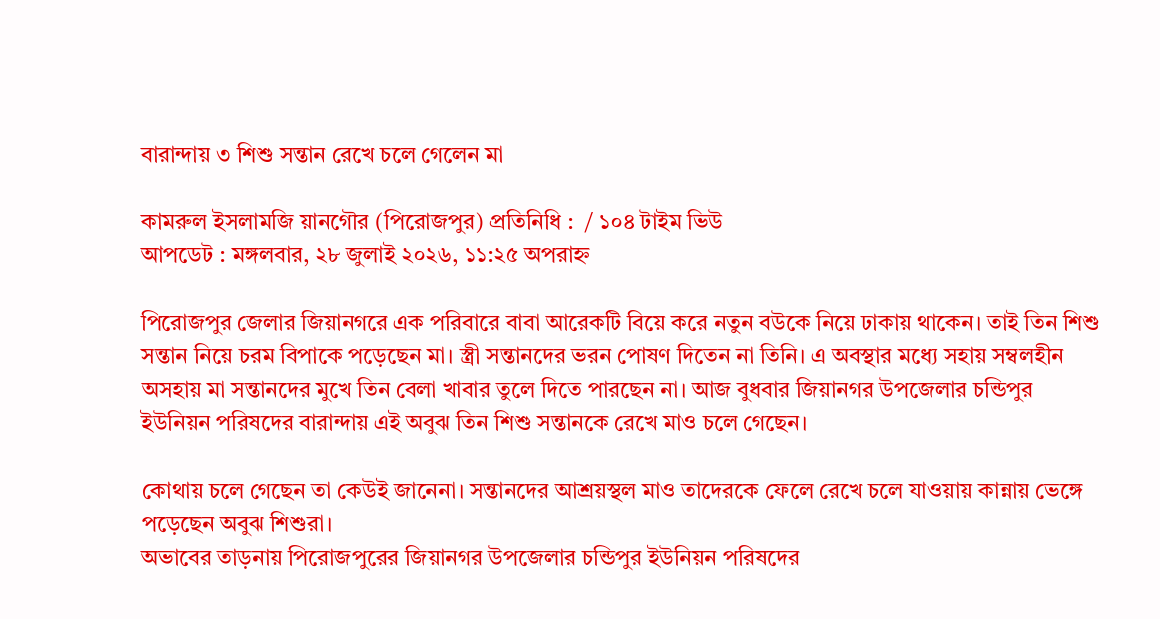বারান্দায় ৩ শিশু সন্তান রেখে চলে গেলেন মা

কামরুল ইসলামজি য়ানগৌর (পিরোজপুর) প্রতিনিধি :  / ১০৪ টাইম ভিউ
আপডেট : মঙ্গলবার, ২৮ জুলাই ২০২৬, ১১:২৫ অপরাহ্ন

পিরোজপুর জেলার জিয়ানগরে এক পরিবারে বাবা আরেকটি বিয়ে করে নতুন বউকে নিয়ে ঢাকায় থাকেন। তাই তিন শিশু সন্তান নিয়ে চরম বিপাকে পড়েছেন মা। স্ত্রী সন্তানদের ভরন পোষণ দিতেন না তিনি। এ অবস্থার মধ্যে সহায় সম্বলহীন অসহায় মা সন্তানদের মুখে তিন বেলা খাবার তুলে দিতে পারছেন না। আজ বুধবার জিয়ানগর উপজেলার চন্ডিপুর ইউনিয়ন পরিষদের বারান্দায় এই অবুঝ তিন শিশু সন্তানকে রেখে মাও চলে গেছেন।

কোথায় চলে গেছেন তা কেউই জানেনা। সন্তানদের আশ্রয়স্থল মাও তাদেরকে ফেলে রেখে চলে যাওয়ায় কান্নায় ভেঙ্গে পড়েছেন অবুঝ শিশুরা।
অভাবের তাড়নায় পিরোজপুরের জিয়ানগর উপজেলার চন্ডিপুর ইউনিয়ন পরিষদের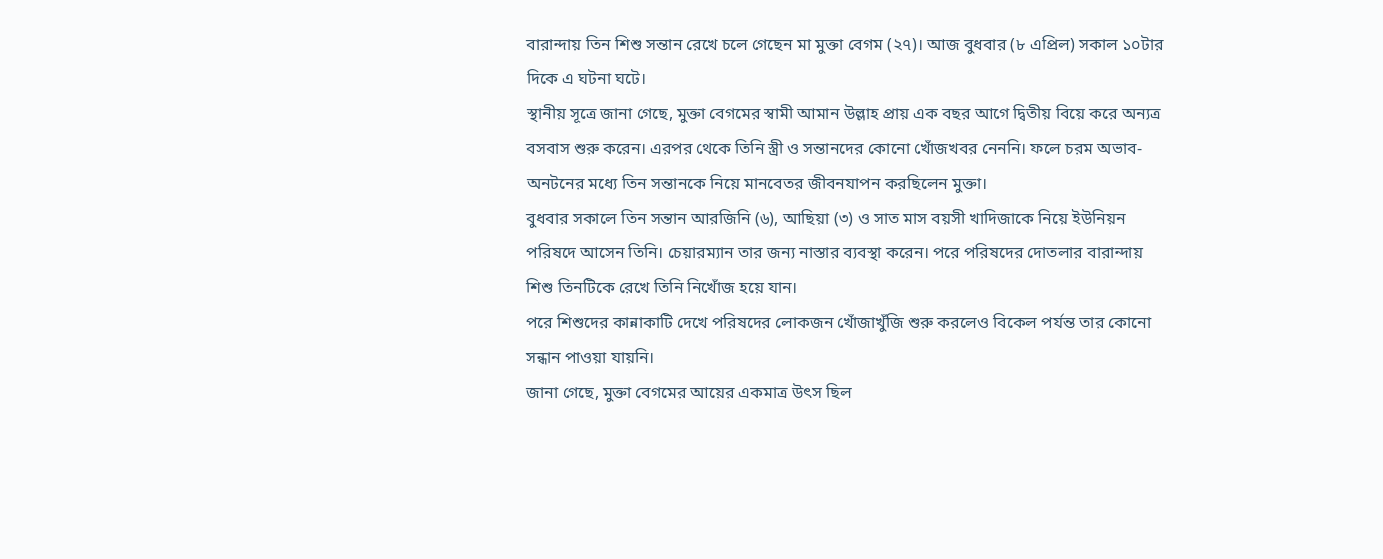বারান্দায় তিন শিশু সন্তান রেখে চলে গেছেন মা মুক্তা বেগম (২৭)। আজ বুধবার (৮ এপ্রিল) সকাল ১০টার দিকে এ ঘটনা ঘটে।
স্থানীয় সূত্রে জানা গেছে, মুক্তা বেগমের স্বামী আমান উল্লাহ প্রায় এক বছর আগে দ্বিতীয় বিয়ে করে অন্যত্র বসবাস শুরু করেন। এরপর থেকে তিনি স্ত্রী ও সন্তানদের কোনো খোঁজখবর নেননি। ফলে চরম অভাব-অনটনের মধ্যে তিন সন্তানকে নিয়ে মানবেতর জীবনযাপন করছিলেন মুক্তা।
বুধবার সকালে তিন সন্তান আরজিনি (৬), আছিয়া (৩) ও সাত মাস বয়সী খাদিজাকে নিয়ে ইউনিয়ন পরিষদে আসেন তিনি। চেয়ারম্যান তার জন্য নাস্তার ব্যবস্থা করেন। পরে পরিষদের দোতলার বারান্দায় শিশু তিনটিকে রেখে তিনি নিখোঁজ হয়ে যান।
পরে শিশুদের কান্নাকাটি দেখে পরিষদের লোকজন খোঁজাখুঁজি শুরু করলেও বিকেল পর্যন্ত তার কোনো সন্ধান পাওয়া যায়নি।
জানা গেছে, মুক্তা বেগমের আয়ের একমাত্র উৎস ছিল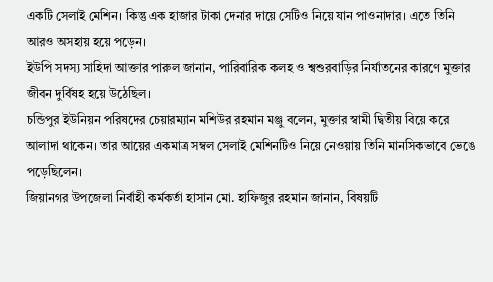একটি সেলাই মেশিন। কিন্তু এক হাজার টাকা দেনার দায়ে সেটিও নিয়ে যান পাওনাদার। এতে তিনি আরও অসহায় হয়ে পড়েন।
ইউপি সদস্য সাহিদা আক্তার পারুল জানান, পারিবারিক কলহ ও শ্বশুরবাড়ির নির্যাতনের কারণে মুক্তার জীবন দুর্বিষহ হয়ে উঠেছিল।
চন্ডিপুর ইউনিয়ন পরিষদের চেয়ারম্যান মশিউর রহমান মঞ্জু বলেন, মুক্তার স্বামী দ্বিতীয় বিয়ে করে আলাদা থাকেন। তার আয়ের একমাত্র সম্বল সেলাই মেশিনটিও নিয়ে নেওয়ায় তিনি মানসিকভাবে ভেঙে পড়েছিলেন।
জিয়ানগর উপজেলা নির্বাহী কর্মকর্তা হাসান মো. হাফিজুর রহমান জানান, বিষয়টি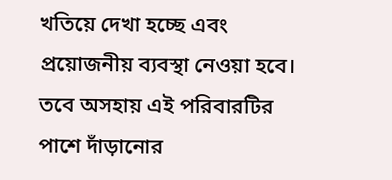খতিয়ে দেখা হচ্ছে এবং প্রয়োজনীয় ব্যবস্থা নেওয়া হবে। তবে অসহায় এই পরিবারটির পাশে দাঁড়ানোর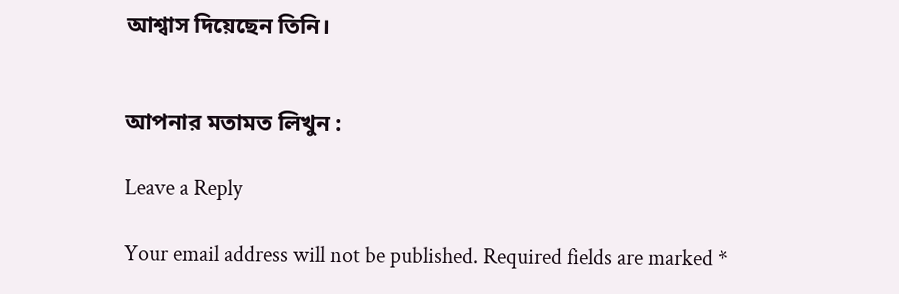আশ্বাস দিয়েছেন তিনি।


আপনার মতামত লিখুন :

Leave a Reply

Your email address will not be published. Required fields are marked *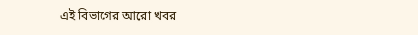এই বিভাগের আরো খবর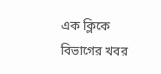এক ক্লিকে বিভাগের খবর